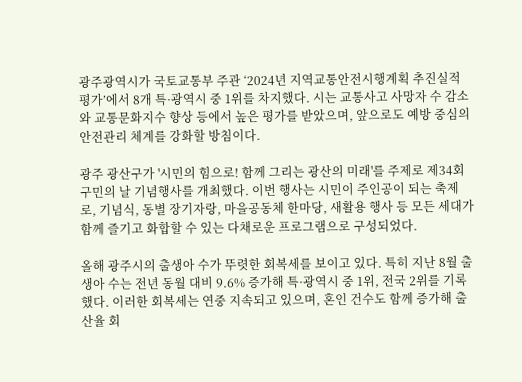광주광역시가 국토교통부 주관 ‘2024년 지역교통안전시행계획 추진실적 평가’에서 8개 특·광역시 중 1위를 차지했다. 시는 교통사고 사망자 수 감소와 교통문화지수 향상 등에서 높은 평가를 받았으며, 앞으로도 예방 중심의 안전관리 체계를 강화할 방침이다.

광주 광산구가 '시민의 힘으로! 함께 그리는 광산의 미래'를 주제로 제34회 구민의 날 기념행사를 개최했다. 이번 행사는 시민이 주인공이 되는 축제로, 기념식, 동별 장기자랑, 마을공동체 한마당, 새활용 행사 등 모든 세대가 함께 즐기고 화합할 수 있는 다채로운 프로그램으로 구성되었다.

올해 광주시의 출생아 수가 뚜렷한 회복세를 보이고 있다. 특히 지난 8월 출생아 수는 전년 동월 대비 9.6% 증가해 특·광역시 중 1위, 전국 2위를 기록했다. 이러한 회복세는 연중 지속되고 있으며, 혼인 건수도 함께 증가해 출산율 회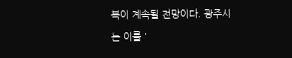복이 계속될 전망이다. 광주시는 이를 '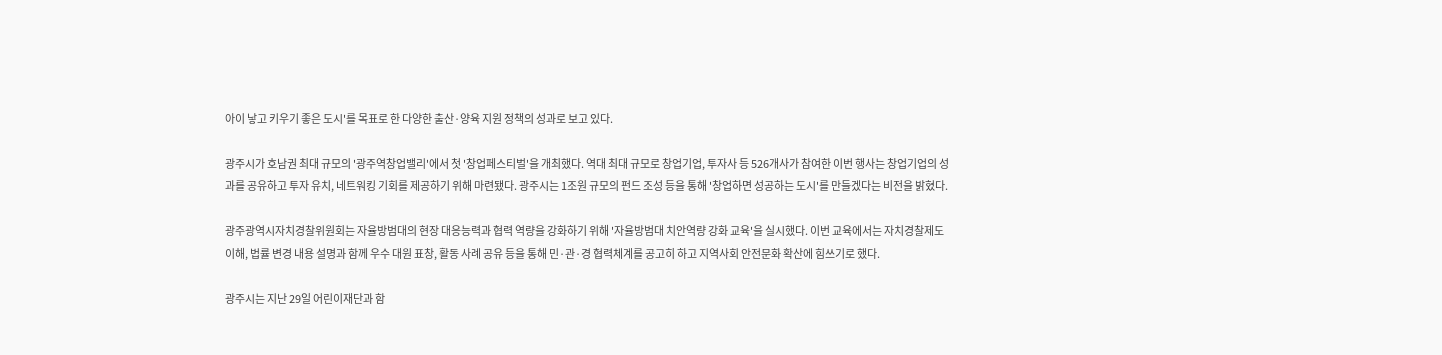아이 낳고 키우기 좋은 도시'를 목표로 한 다양한 출산·양육 지원 정책의 성과로 보고 있다.

광주시가 호남권 최대 규모의 '광주역창업밸리'에서 첫 '창업페스티벌'을 개최했다. 역대 최대 규모로 창업기업, 투자사 등 526개사가 참여한 이번 행사는 창업기업의 성과를 공유하고 투자 유치, 네트워킹 기회를 제공하기 위해 마련됐다. 광주시는 1조원 규모의 펀드 조성 등을 통해 '창업하면 성공하는 도시'를 만들겠다는 비전을 밝혔다.

광주광역시자치경찰위원회는 자율방범대의 현장 대응능력과 협력 역량을 강화하기 위해 '자율방범대 치안역량 강화 교육'을 실시했다. 이번 교육에서는 자치경찰제도 이해, 법률 변경 내용 설명과 함께 우수 대원 표창, 활동 사례 공유 등을 통해 민·관·경 협력체계를 공고히 하고 지역사회 안전문화 확산에 힘쓰기로 했다.

광주시는 지난 29일 어린이재단과 함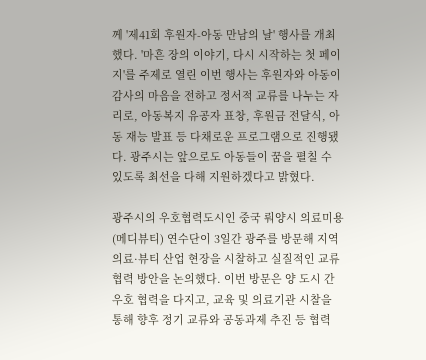께 '제41회 후원자-아동 만남의 날' 행사를 개최했다. '마흔 장의 이야기, 다시 시작하는 첫 페이지'를 주제로 열린 이번 행사는 후원자와 아동이 감사의 마음을 전하고 정서적 교류를 나누는 자리로, 아동복지 유공자 표창, 후원금 전달식, 아동 재능 발표 등 다채로운 프로그램으로 진행됐다. 광주시는 앞으로도 아동들이 꿈을 펼칠 수 있도록 최선을 다해 지원하겠다고 밝혔다.

광주시의 우호협력도시인 중국 뤄양시 의료미용(메디뷰티) 연수단이 3일간 광주를 방문해 지역 의료·뷰티 산업 현장을 시찰하고 실질적인 교류 협력 방안을 논의했다. 이번 방문은 양 도시 간 우호 협력을 다지고, 교육 및 의료기관 시찰을 통해 향후 정기 교류와 공동과제 추진 등 협력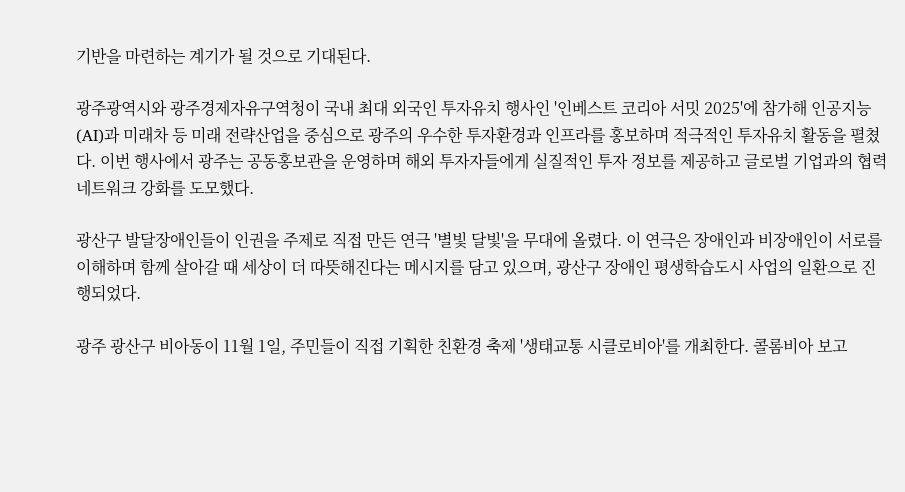기반을 마련하는 계기가 될 것으로 기대된다.

광주광역시와 광주경제자유구역청이 국내 최대 외국인 투자유치 행사인 '인베스트 코리아 서밋 2025'에 참가해 인공지능(AI)과 미래차 등 미래 전략산업을 중심으로 광주의 우수한 투자환경과 인프라를 홍보하며 적극적인 투자유치 활동을 펼쳤다. 이번 행사에서 광주는 공동홍보관을 운영하며 해외 투자자들에게 실질적인 투자 정보를 제공하고 글로벌 기업과의 협력 네트워크 강화를 도모했다.

광산구 발달장애인들이 인권을 주제로 직접 만든 연극 '별빛 달빛'을 무대에 올렸다. 이 연극은 장애인과 비장애인이 서로를 이해하며 함께 살아갈 때 세상이 더 따뜻해진다는 메시지를 담고 있으며, 광산구 장애인 평생학습도시 사업의 일환으로 진행되었다.

광주 광산구 비아동이 11월 1일, 주민들이 직접 기획한 친환경 축제 '생태교통 시클로비아'를 개최한다. 콜롬비아 보고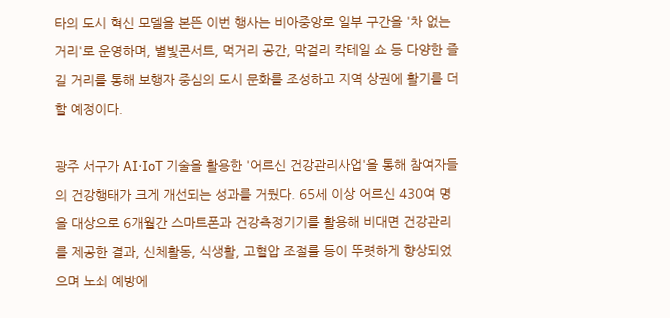타의 도시 혁신 모델을 본뜬 이번 행사는 비아중앙로 일부 구간을 '차 없는 거리'로 운영하며, 별빛콘서트, 먹거리 공간, 막걸리 칵테일 쇼 등 다양한 즐길 거리를 통해 보행자 중심의 도시 문화를 조성하고 지역 상권에 활기를 더할 예정이다.

광주 서구가 AI·IoT 기술을 활용한 '어르신 건강관리사업'을 통해 참여자들의 건강행태가 크게 개선되는 성과를 거뒀다. 65세 이상 어르신 430여 명을 대상으로 6개월간 스마트폰과 건강측정기기를 활용해 비대면 건강관리를 제공한 결과, 신체활동, 식생활, 고혈압 조절률 등이 뚜렷하게 향상되었으며 노쇠 예방에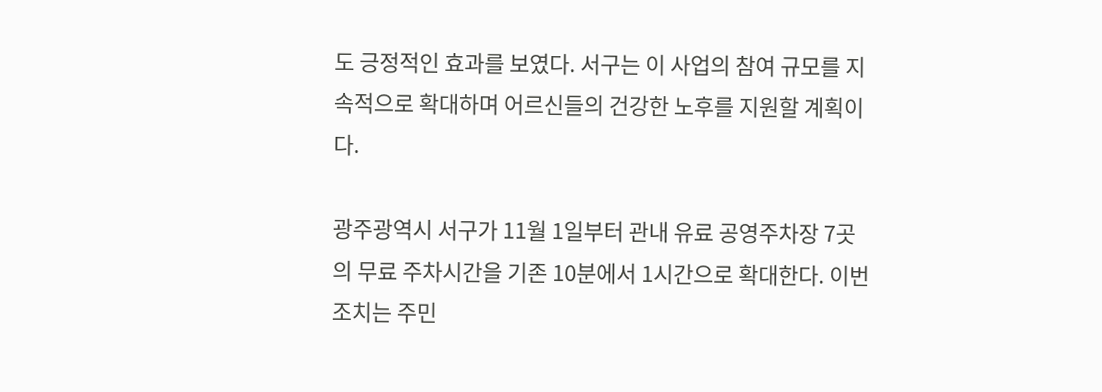도 긍정적인 효과를 보였다. 서구는 이 사업의 참여 규모를 지속적으로 확대하며 어르신들의 건강한 노후를 지원할 계획이다.

광주광역시 서구가 11월 1일부터 관내 유료 공영주차장 7곳의 무료 주차시간을 기존 10분에서 1시간으로 확대한다. 이번 조치는 주민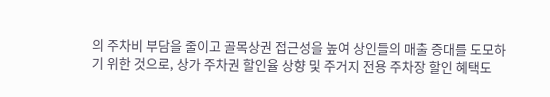의 주차비 부담을 줄이고 골목상권 접근성을 높여 상인들의 매출 증대를 도모하기 위한 것으로, 상가 주차권 할인율 상향 및 주거지 전용 주차장 할인 혜택도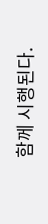함께 시행된다.